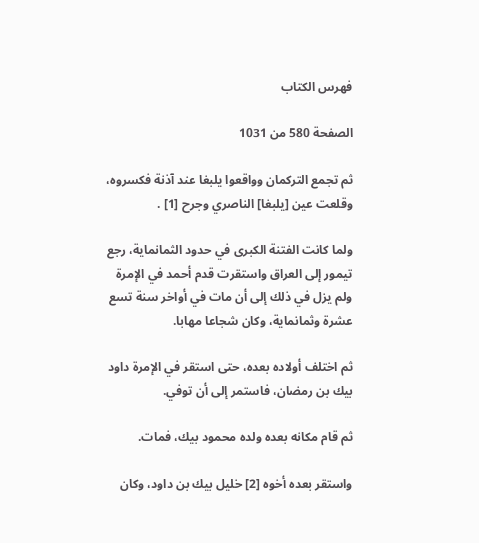فهرس الكتاب

الصفحة 580 من 1031

ثم تجمع التركمان وواقعوا يلبغا عند آذنة فكسروه، وقلعت عين [يلبغا] الناصري وجرح [1] .

ولما كانت الفتنة الكبرى في حدود الثمانماية، رجع تيمور إلى العراق واستقرت قدم أحمد في الإمرة ولم يزل في ذلك إلى أن مات في أواخر سنة تسع عشرة وثمانماية، وكان شجاعا مهابا.

ثم اختلف أولاده بعده، حتى استقر في الإمرة داود بيك بن رمضان، فاستمر إلى أن توفي.

ثم قام مكانه بعده ولده محمود بيك، فمات.

واستقر بعده أخوه [2] خليل بيك بن داود، وكان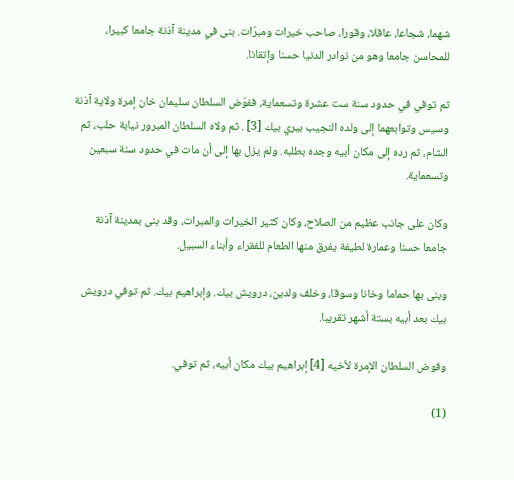شهما، شجاعا، عاقلا، وقورا، صاحب خيرات ومبرّات. بنى في مدينة آذنة جامعا كبيرا، للمحاسن جامعا وهو من نوادر الدنيا حسنا وإتقانا.

ثم توفي في حدود سنة ست عشرة وتسعماية، ففوّض السلطان سليمان خان إمرة ولاية آذنة وسيس وتوابعهما إلى ولده النجيب بيري بيك [3] . ثم ولاه السلطان المبرور نيابة حلب، ثم الشام، ثم رده إلى مكان أبيه وجده بطلبه. ولم يزل بها إلى أن مات في حدود سنة سبعين وتسعماية.

وكان على جانب عظيم من الصلاح، وكان كثير الخيرات والمبرات، وقد بنى بمدينة آذنة جامعا حسنا وعمارة لطيفة يفرق منها الطعام للفقراء وأبناء السبيل.

وبنى بها حماما وخانا وسوقا، وخلف ولدين، درويش بيك. وإبراهيم بيك. ثم توفي درويش بيك بعد أبيه بستة أشهر تقريبا.

وفوض السلطان الإمرة لأخيه [4] إبراهيم بيك مكان أبيه، ثم توفي.

(1)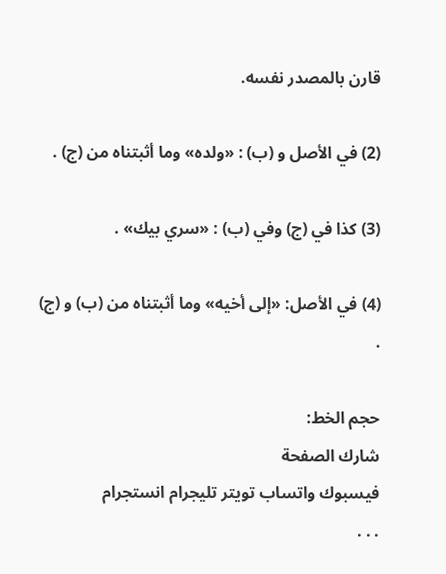قارن بالمصدر نفسه.

(2) في الأصل و (ب) : «ولده» وما أثبتناه من (ج) .

(3) كذا في (ج) وفي (ب) : «سري بيك» .

(4) في الأصل: «إلى أخيه» وما أثبتناه من (ب) و (ج) .

حجم الخط:
شارك الصفحة
فيسبوك واتساب تويتر تليجرام انستجرام
. . .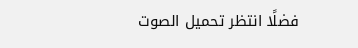فضلًا انتظر تحميل الصوت